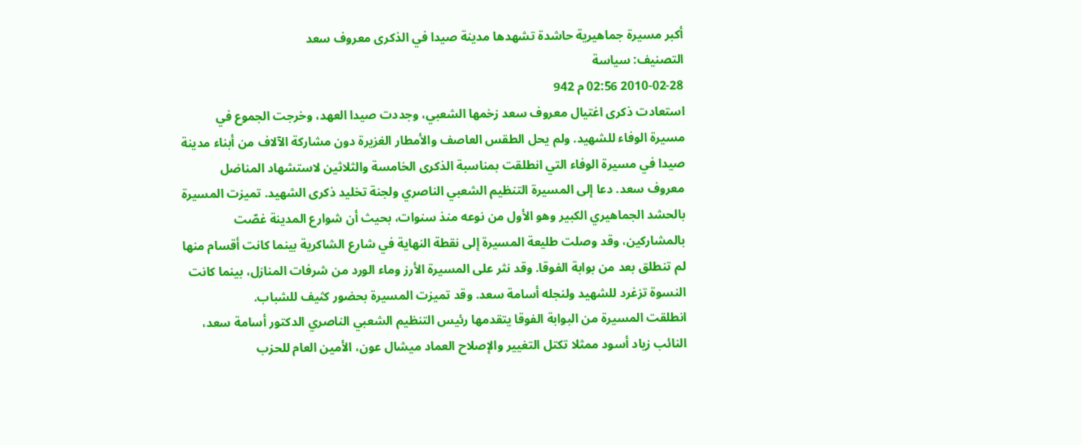أكبر مسيرة جماهيرية حاشدة تشهدها مدينة صيدا في الذكرى معروف سعد
التصنيف: سياسة
2010-02-28 02:56 م 942
استعادت ذكرى اغتيال معروف سعد زخمها الشعبي، وجددت صيدا العهد، وخرجت الجموع في مسيرة الوفاء للشهيد. ولم يحل الطقس العاصف والأمطار الغزيرة دون مشاركة الآلاف من أبناء مدينة صيدا في مسيرة الوفاء التي انطلقت بمناسبة الذكرى الخامسة والثلاثين لاستشهاد المناضل معروف سعد. دعا إلى المسيرة التنظيم الشعبي الناصري ولجنة تخليد ذكرى الشهيد. تميزت المسيرة بالحشد الجماهيري الكبير وهو الأول من نوعه منذ سنوات، بحيث أن شوارع المدينة غصّت بالمشاركين، وقد وصلت طليعة المسيرة إلى نقطة النهاية في شارع الشاكرية بينما كانت أقسام منها لم تنطلق بعد من بوابة الفوقا. وقد نثر على المسيرة الأرز وماء الورد من شرفات المنازل، بينما كانت النسوة تزغرد للشهيد ولنجله أسامة سعد. وقد تميزت المسيرة بحضور كثيف للشباب.
انطلقت المسيرة من البوابة الفوقا يتقدمها رئيس التنظيم الشعبي الناصري الدكتور أسامة سعد، النائب زياد أسود ممثلا تكتل التغيير والإصلاح العماد ميشال عون، الأمين العام للحزب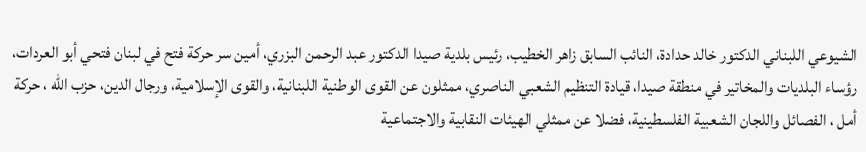الشيوعي اللبناني الدكتور خالد حدادة، النائب السابق زاهر الخطيب، رئيس بلدية صيدا الدكتور عبد الرحمن البزري، أمين سر حركة فتح في لبنان فتحي أبو العردات، رؤساء البلديات والمخاتير في منطقة صيدا، قيادة التنظيم الشعبي الناصري، ممثلون عن القوى الوطنية اللبنانية، والقوى الإسلامية، ورجال الدين، حزب الله ، حركة أمل ، الفصائل واللجان الشعبية الفلسطينية، فضلا عن ممثلي الهيئات النقابية والاجتماعية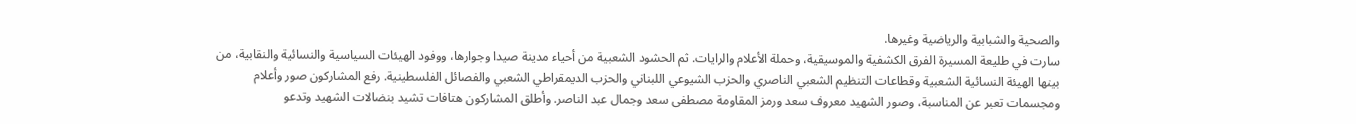والصحية والشبابية والرياضية وغيرها.
سارت في طليعة المسيرة الفرق الكشفية والموسيقية، وحملة الأعلام والرايات. ثم الحشود الشعبية من أحياء مدينة صيدا وجوارها، ووفود الهيئات السياسية والنسائية والنقابية، من بينها الهيئة النسائية الشعبية وقطاعات التنظيم الشعبي الناصري والحزب الشيوعي اللبناني والحزب الديمقراطي الشعبي والفصائل الفلسطينية. رفع المشاركون صور وأعلام ومجسمات تعبر عن المناسبة، وصور الشهيد معروف سعد ورمز المقاومة مصطفى سعد وجمال عبد الناصر. وأطلق المشاركون هتافات تشيد بنضالات الشهيد وتدعو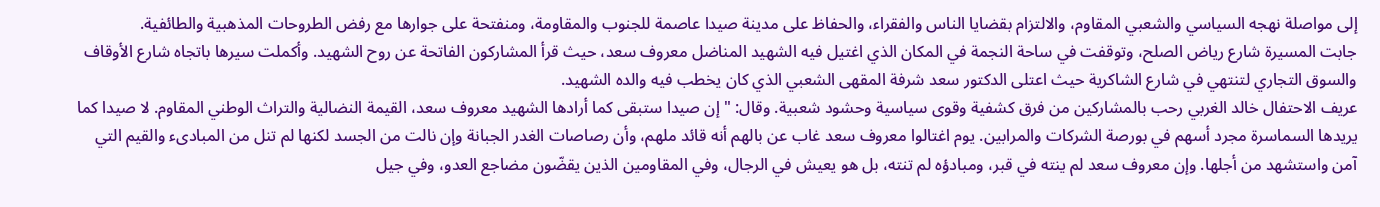إلى مواصلة نهجه السياسي والشعبي المقاوم، والالتزام بقضايا الناس والفقراء، والحفاظ على مدينة صيدا عاصمة للجنوب والمقاومة، ومنفتحة على جوارها مع رفض الطروحات المذهبية والطائفية.
جابت المسيرة شارع رياض الصلح، وتوقفت في ساحة النجمة في المكان الذي اغتيل فيه الشهيد المناضل معروف سعد، حيث قرأ المشاركون الفاتحة عن روح الشهيد. وأكملت سيرها باتجاه شارع الأوقاف والسوق التجاري لتنتهي في شارع الشاكرية حيث اعتلى الدكتور سعد شرفة المقهى الشعبي الذي كان يخطب فيه والده الشهيد.
عريف الاحتفال خالد الغربي رحب بالمشاركين من فرق كشفية وقوى سياسية وحشود شعبية. وقال: " إن صيدا ستبقى كما أرادها الشهيد معروف سعد، القيمة النضالية والتراث الوطني المقاوم. لا صيدا كما يريدها السماسرة مجرد أسهم في بورصة الشركات والمرابين. يوم اغتالوا معروف سعد غاب عن بالهم أنه قائد ملهم، وأن رصاصات الغدر الجبانة وإن نالت من الجسد لكنها لم تنل من المبادىء والقيم التي آمن واستشهد من أجلها. وإن معروف سعد لم ينته في قبر، ومبادؤه لم تنته، بل هو يعيش في الرجال، وفي المقاومين الذين يقضّون مضاجع العدو، وفي جيل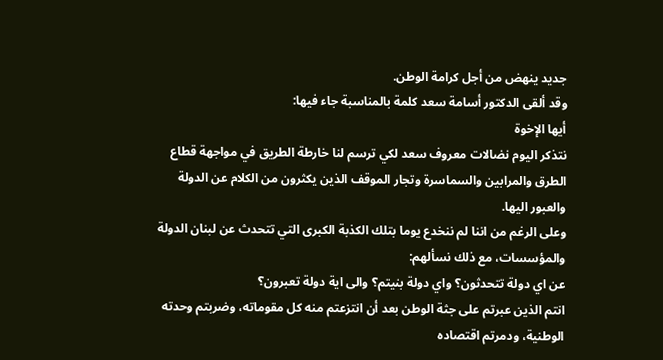جديد ينهض من أجل كرامة الوطن.
وقد ألقى الدكتور أسامة سعد كلمة بالمناسبة جاء فيها:
أيها الإخوة
نتذكر اليوم نضالات معروف سعد لكي ترسم لنا خارطة الطريق في مواجهة قطاع الطرق والمرابين والسماسرة وتجار الموقف الذين يكثرون من الكلام عن الدولة والعبور اليها.
وعلى الرغم من اننا لم ننخدع يوما بتلك الكذبة الكبرى التي تتحدث عن لبنان الدولة والمؤسسات، مع ذلك نسألهم:
عن اي دولة تتحدثون؟ واي دولة بنيتم؟ والى اية دولة تعبرون؟
انتم الذين عبرتم على جثة الوطن بعد أن انتزعتم منه كل مقوماته، وضربتم وحدته الوطنية، ودمرتم اقتصاده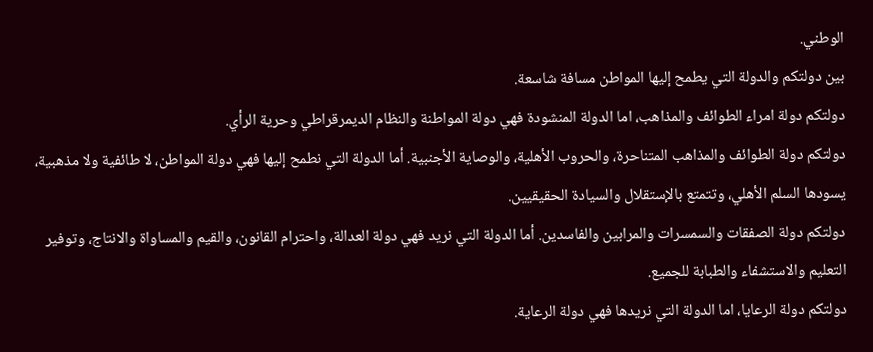الوطني.
بين دولتكم والدولة التي يطمح إليها المواطن مسافة شاسعة.
دولتكم دولة امراء الطوائف والمذاهب، اما الدولة المنشودة فهي دولة المواطنة والنظام الديمرقراطي وحرية الرأي.
دولتكم دولة الطوائف والمذاهب المتناحرة، والحروب الأهلية، والوصاية الأجنبية. أما الدولة التي نطمح إليها فهي دولة المواطن، لا طائفية ولا مذهبية، يسودها السلم الأهلي، وتتمتع بالإستقلال والسيادة الحقيقيين.
دولتكم دولة الصفقات والسمسرات والمرابين والفاسدين. أما الدولة التي نريد فهي دولة العدالة، واحترام القانون، والقيم والمساواة والانتاج، وتوفير التعليم والاستشفاء والطبابة للجميع.
دولتكم دولة الرعايا، اما الدولة التي نريدها فهي دولة الرعاية.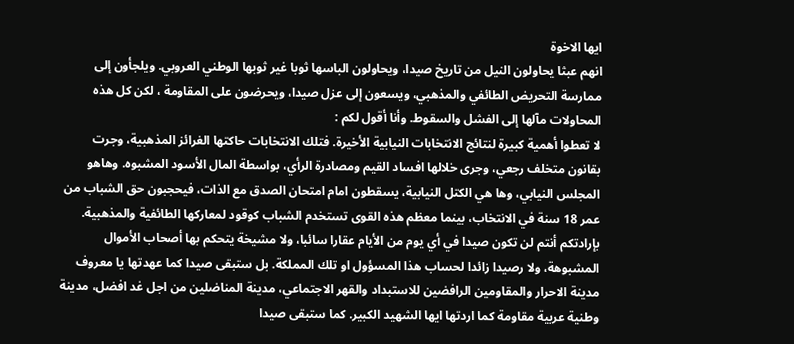ايها الاخوة
انهم عبثا يحاولون النيل من تاريخ صيدا، ويحاولون الباسها ثوبا غير ثوبها الوطني العروبي. ويلجأون إلى ممارسة التحريض الطائفي والمذهبي، ويسعون إلى عزل صيدا، ويحرضون على المقاومة ، لكن كل هذه المحاولات مآلها إلى الفشل والسقوط. وأنا أقول لكم :
لا تعطوا أهمية كبيرة لنتائج الانتخابات النيابية الأخيرة. فتلك الانتخابات حاكتها الغرائز المذهبية، وجرت بقانون متخلف رجعي، وجرى خلالها افساد القيم ومصادرة الرأي، بواسطة المال الأسود المشبوه. وهاهو المجلس النيابي، وها هي الكتل النيابية، يسقطون امام امتحان الصدق مع الذات، فيحجبون حق الشباب من عمر 18 سنة في الانتخاب، بينما معظم هذه القوى تستخدم الشباب كوقود لمعاركها الطائفية والمذهبية.
بإرادتكم أنتم لن تكون صيدا في أي يوم من الأيام عقارا سائبا، ولا مشيخة يتحكم بها أصحاب الأموال المشبوهة، ولا رصيدا زائدا لحساب هذا المسؤول او تلك المملكة. بل ستبقى صيدا كما عهدتها يا معروف مدينة الاحرار والمقاومين الرافضين للاستبداد والقهر الاجتماعي، مدينة المناضلين من اجل غد افضل، مدينة وطنية عربية مقاومة كما اردتها ايها الشهيد الكبير. كما ستبقى صيدا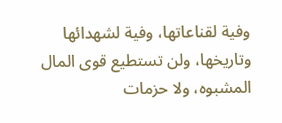وفية لقناعاتها، وفية لشهدائها وتاريخها، ولن تستطيع قوى المال المشبوه، ولا حزمات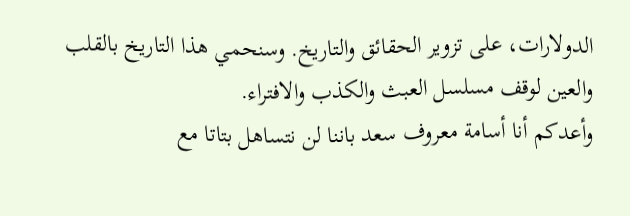الدولارات، على تزوير الحقائق والتاريخ. وسنحمي هذا التاريخ بالقلب والعين لوقف مسلسل العبث والكذب والافتراء.
وأعدكم أنا أسامة معروف سعد باننا لن نتساهل بتاتا مع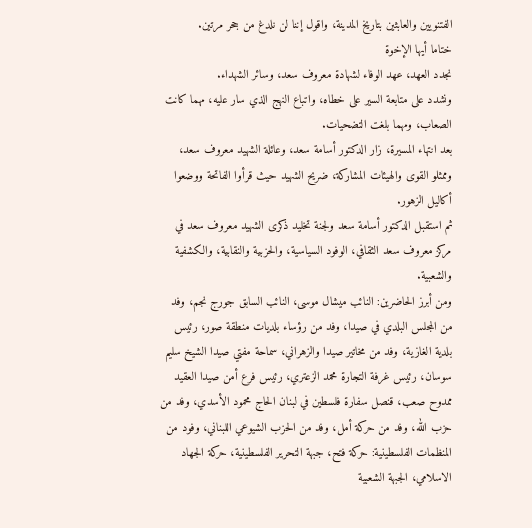الفتنويين والعابثين بتاريخ المدينة، واقول إننا لن نلدغ من جحر مرتين.
ختاما أيها الإخوة
نجدد العهد، عهد الوفاء لشهادة معروف سعد، وسائر الشهداء.
ونشدد على متابعة السير على خطاه، واتباع النهج الذي سار عليه، مهما كانت الصعاب، ومهما بلغت التضحيات.
بعد انتهاء المسيرة، زار الدكتور أسامة سعد، وعائلة الشهيد معروف سعد، وممثلو القوى والهيئات المشاركة، ضريح الشهيد حيث قرأوا الفاتحة ووضعوا أكاليل الزهور.
ثم استقبل الدكتور أسامة سعد ولجنة تخليد ذكرى الشهيد معروف سعد في مركز معروف سعد الثقافي، الوفود السياسية، والحزبية والنقابية، والكشفية والشعبية.
ومن أبرز الحاضرين: النائب ميشال موسى، النائب السابق جورج نجم، وفد من المجلس البلدي في صيدا، وفد من رؤساء بلديات منطقة صور، رئيس بلدية الغازية، وفد من مخاتير صيدا والزهراني، سماحة مفتي صيدا الشيخ سليم سوسان، رئيس غرفة التجارة محمد الزعتري، رئيس فرع أمن صيدا العقيد ممدوح صعب، قنصل سفارة فلسطين في لبنان الحاج محمود الأسدي، وفد من حزب الله، وفد من حركة أمل، وفد من الحزب الشيوعي اللبناني، وفود من المنظمات الفلسطينية: حركة فتح، جبهة التحرير الفلسطينية، حركة الجهاد الاسلامي، الجبهة الشعبية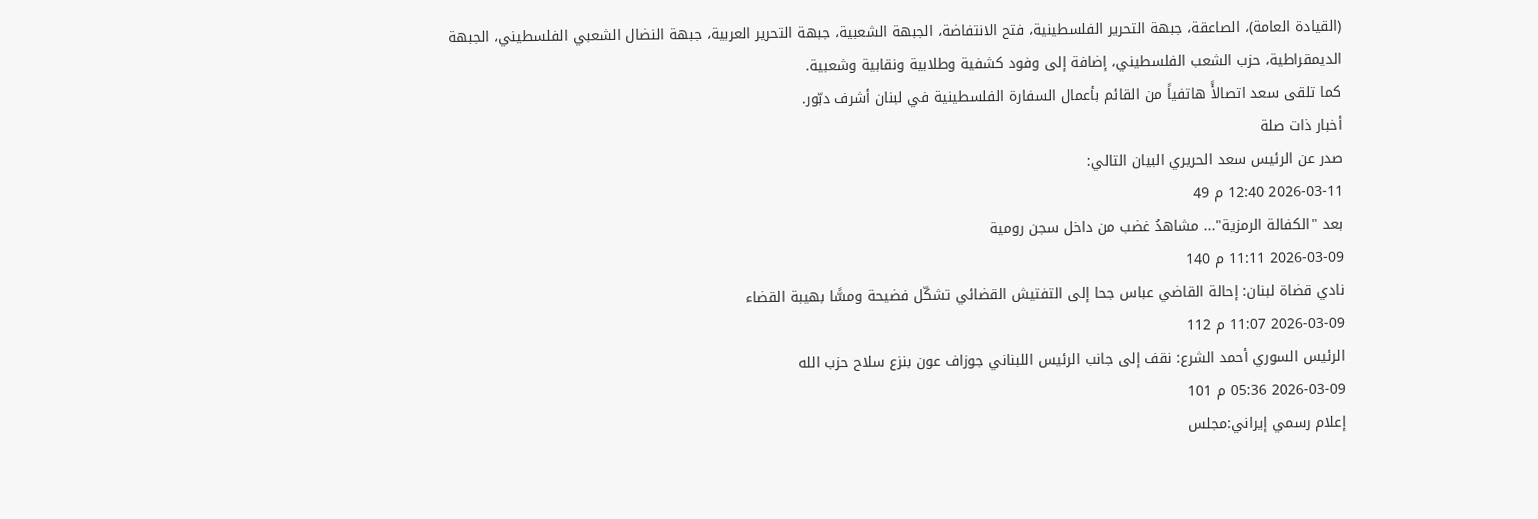(القيادة العامة)، الصاعقة، جبهة التحرير الفلسطينية، فتح الانتفاضة، الجبهة الشعبية، جبهة التحرير العربية، جبهة النضال الشعبي الفلسطيني، الجبهة الديمقراطية، حزب الشعب الفلسطيني، إضافة إلى وفود كشفية وطلابية ونقابية وشعبية.
كما تلقى سعد اتصالأً هاتفياً من القائم بأعمال السفارة الفلسطينية في لبنان أشرف دبّور.
أخبار ذات صلة
صدر عن الرئيس سعد الحريري البيان التالي:
2026-03-11 12:40 م 49
بعد "الكفالة الرمزية"... مشاهدُ غضب من داخل سجن رومية
2026-03-09 11:11 م 140
نادي قضاة لبنان: إحالة القاضي عباس جحا إلى التفتيش القضائي تشكّل فضيحة ومسًّا بهيبة القضاء
2026-03-09 11:07 م 112
الرئيس السوري أحمد الشرع: نقف إلى جانب الرئيس اللبناني جوزاف عون بنزع سلاح حزب الله
2026-03-09 05:36 م 101
إعلام رسمي إيراني:مجلس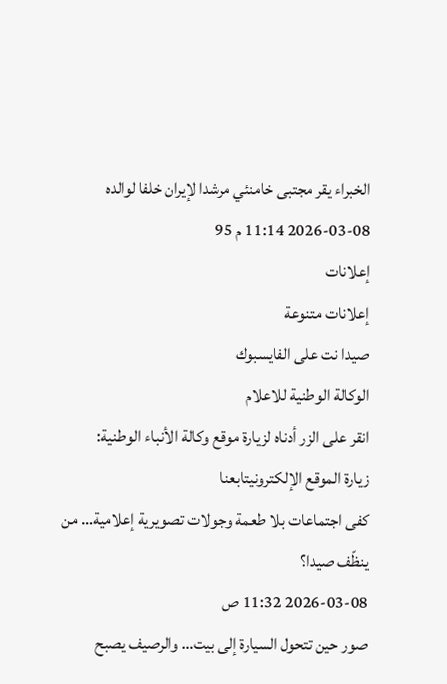الخبراء يقر مجتبى خامنئي مرشدا لإيران خلفا لوالده
2026-03-08 11:14 م 95
إعلانات
إعلانات متنوعة
صيدا نت على الفايسبوك
الوكالة الوطنية للاعلام
انقر على الزر أدناه لزيارة موقع وكالة الأنباء الوطنية:
زيارة الموقع الإلكترونيتابعنا
كفى اجتماعات بلا طعمة وجولات تصويرية إعلامية… من ينظّف صيدا؟
2026-03-08 11:32 ص
صور حين تتحول السيارة إلى بيت… والرصيف يصبح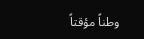وطناً مؤقتاً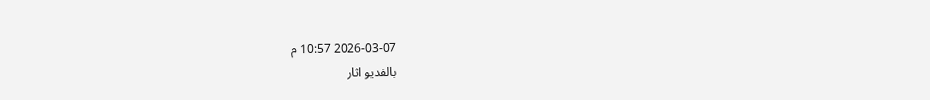2026-03-07 10:57 م
بالفديو اثار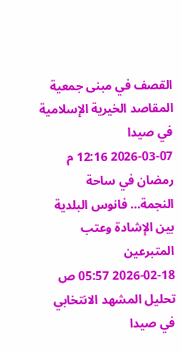القصف في مبنى جمعية المقاصد الخيرية الإسلامية في صيدا
2026-03-07 12:16 م
رمضان في ساحة النجمة… فانوس البلدية بين الإشادة وعتب المتبرعين
2026-02-18 05:57 ص
تحليل المشهد الانتخابي في صيدا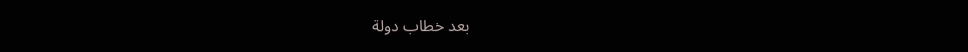بعد خطاب دولة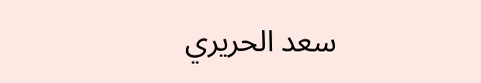سعد الحريري